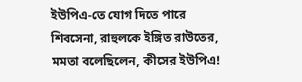ইউপিএ-তে যোগ দিতে পারে শিবসেনা, রাহুলকে ইঙ্গিত রাউতের, মমতা বলেছিলেন, কীসের ইউপিএ!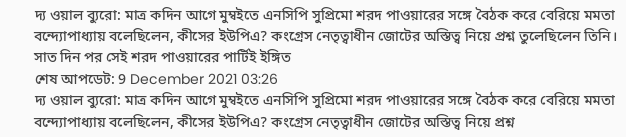দ্য ওয়াল ব্যুরো: মাত্র কদিন আগে মুম্বইতে এনসিপি সুপ্রিমো শরদ পাওয়ারের সঙ্গে বৈঠক করে বেরিয়ে মমতা বন্দ্যোপাধ্যায় বলেছিলেন, কীসের ইউপিএ? কংগ্রেস নেতৃত্বাধীন জোটের অস্তিত্ব নিয়ে প্রশ্ন তুলেছিলেন তিনি। সাত দিন পর সেই শরদ পাওয়ারের পার্টিই ইঙ্গিত
শেষ আপডেট: 9 December 2021 03:26
দ্য ওয়াল ব্যুরো: মাত্র কদিন আগে মুম্বইতে এনসিপি সুপ্রিমো শরদ পাওয়ারের সঙ্গে বৈঠক করে বেরিয়ে মমতা বন্দ্যোপাধ্যায় বলেছিলেন, কীসের ইউপিএ? কংগ্রেস নেতৃত্বাধীন জোটের অস্তিত্ব নিয়ে প্রশ্ন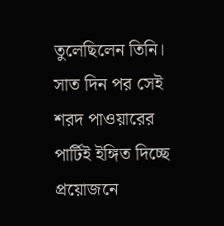তুলেছিলেন তিনি। সাত দিন পর সেই শরদ পাওয়ারের পার্টিই ইঙ্গিত দিচ্ছে প্রয়োজনে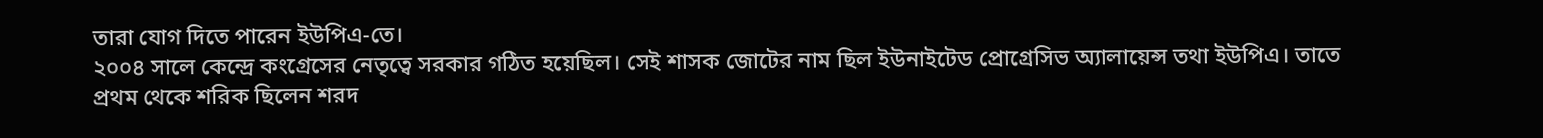তারা যোগ দিতে পারেন ইউপিএ-তে।
২০০৪ সালে কেন্দ্রে কংগ্রেসের নেতৃত্বে সরকার গঠিত হয়েছিল। সেই শাসক জোটের নাম ছিল ইউনাইটেড প্রোগ্রেসিভ অ্যালায়েন্স তথা ইউপিএ। তাতে প্রথম থেকে শরিক ছিলেন শরদ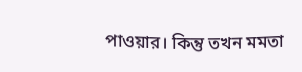পাওয়ার। কিন্তু তখন মমতা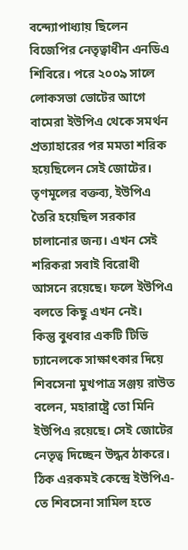বন্দ্যোপাধ্যায় ছিলেন বিজেপির নেতৃত্বাধীন এনডিএ শিবিরে। পরে ২০০৯ সালে লোকসভা ভোটের আগে বামেরা ইউপিএ থেকে সমর্থন প্রত্যাহারের পর মমতা শরিক হয়েছিলেন সেই জোটের। তৃণমূলের বক্তব্য, ইউপিএ তৈরি হয়েছিল সরকার চালানোর জন্য। এখন সেই শরিকরা সবাই বিরোধী আসনে রয়েছে। ফলে ইউপিএ বলতে কিছু এখন নেই।
কিন্তু বুধবার একটি টিভি চ্যানেলকে সাক্ষাৎকার দিয়ে শিবসেনা মুখপাত্র সঞ্জয় রাউত বলেন, মহারাষ্ট্রে তো মিনি ইউপিএ রয়েছে। সেই জোটের নেতৃত্ব দিচ্ছেন উদ্ধব ঠাকরে। ঠিক এরকমই কেন্দ্রে ইউপিএ-তে শিবসেনা সামিল হতে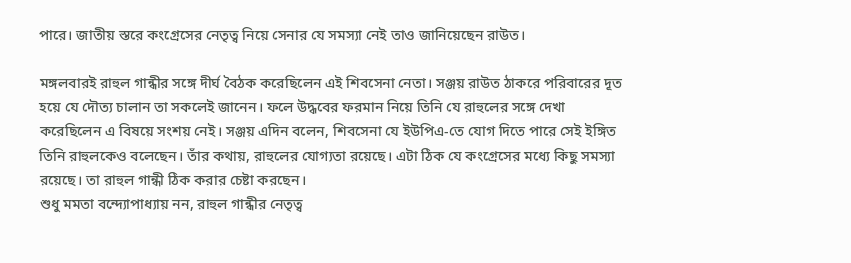পারে। জাতীয় স্তরে কংগ্রেসের নেতৃত্ব নিয়ে সেনার যে সমস্যা নেই তাও জানিয়েছেন রাউত।

মঙ্গলবারই রাহুল গান্ধীর সঙ্গে দীর্ঘ বৈঠক করেছিলেন এই শিবসেনা নেতা। সঞ্জয় রাউত ঠাকরে পরিবারের দূত হয়ে যে দৌত্য চালান তা সকলেই জানেন। ফলে উদ্ধবের ফরমান নিয়ে তিনি যে রাহুলের সঙ্গে দেখা করেছিলেন এ বিষয়ে সংশয় নেই। সঞ্জয় এদিন বলেন, শিবসেনা যে ইউপিএ-তে যোগ দিতে পারে সেই ইঙ্গিত তিনি রাহুলকেও বলেছেন। তাঁর কথায়, রাহুলের যোগ্যতা রয়েছে। এটা ঠিক যে কংগ্রেসের মধ্যে কিছু সমস্যা রয়েছে। তা রাহুল গান্ধী ঠিক করার চেষ্টা করছেন।
শুধু মমতা বন্দ্যোপাধ্যায় নন, রাহুল গান্ধীর নেতৃত্ব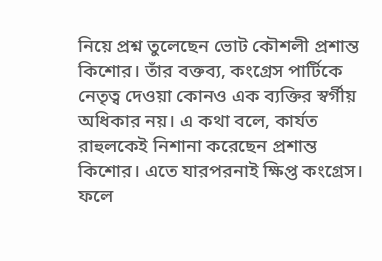নিয়ে প্রশ্ন তুলেছেন ভোট কৌশলী প্রশান্ত কিশোর। তাঁর বক্তব্য, কংগ্রেস পার্টিকে নেতৃত্ব দেওয়া কোনও এক ব্যক্তির স্বর্গীয় অধিকার নয়। এ কথা বলে, কার্যত রাহুলকেই নিশানা করেছেন প্রশান্ত কিশোর। এতে যারপরনাই ক্ষিপ্ত কংগ্রেস। ফলে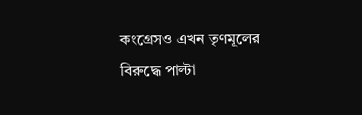কংগ্রেসও এখন তৃণমূলের বিরুদ্ধে পাল্টা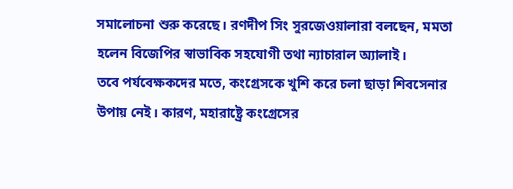সমালোচনা শুরু করেছে। রণদীপ সিং সুরজেওয়ালারা বলছেন, মমতা হলেন বিজেপির স্বাভাবিক সহযোগী তথা ন্যাচারাল অ্যালাই।
তবে পর্যবেক্ষকদের মতে, কংগ্রেসকে খুশি করে চলা ছাড়া শিবসেনার উপায় নেই। কারণ, মহারাষ্ট্রে কংগ্রেসের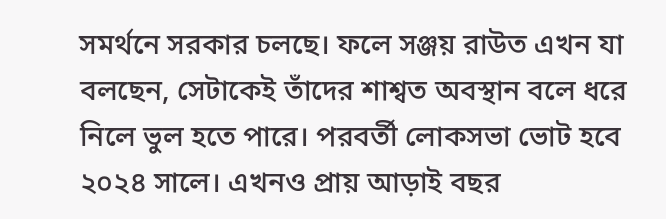সমর্থনে সরকার চলছে। ফলে সঞ্জয় রাউত এখন যা বলছেন, সেটাকেই তাঁদের শাশ্বত অবস্থান বলে ধরে নিলে ভুল হতে পারে। পরবর্তী লোকসভা ভোট হবে ২০২৪ সালে। এখনও প্রায় আড়াই বছর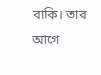বাকি। তার আগে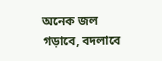অনেক জল গড়াবে, বদলাবে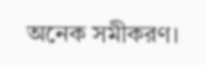অনেক সমীকরণ।